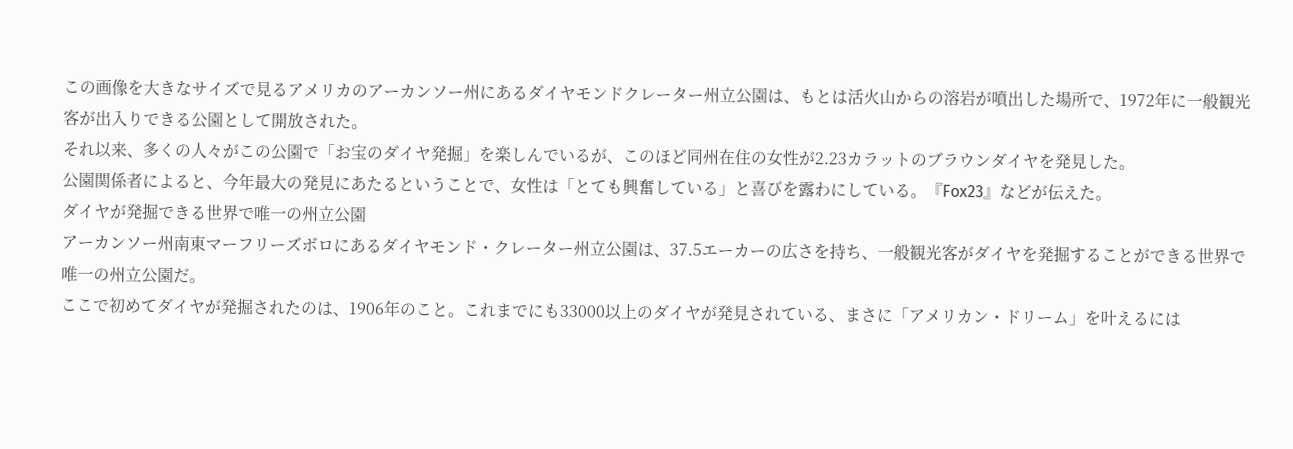この画像を大きなサイズで見るアメリカのアーカンソー州にあるダイヤモンドクレーター州立公園は、もとは活火山からの溶岩が噴出した場所で、1972年に一般観光客が出入りできる公園として開放された。
それ以来、多くの人々がこの公園で「お宝のダイヤ発掘」を楽しんでいるが、このほど同州在住の女性が2.23カラットのブラウンダイヤを発見した。
公園関係者によると、今年最大の発見にあたるということで、女性は「とても興奮している」と喜びを露わにしている。『Fox23』などが伝えた。
ダイヤが発掘できる世界で唯一の州立公園
アーカンソー州南東マーフリーズボロにあるダイヤモンド・クレーター州立公園は、37.5エーカーの広さを持ち、一般観光客がダイヤを発掘することができる世界で唯一の州立公園だ。
ここで初めてダイヤが発掘されたのは、1906年のこと。これまでにも33000以上のダイヤが発見されている、まさに「アメリカン・ドリーム」を叶えるには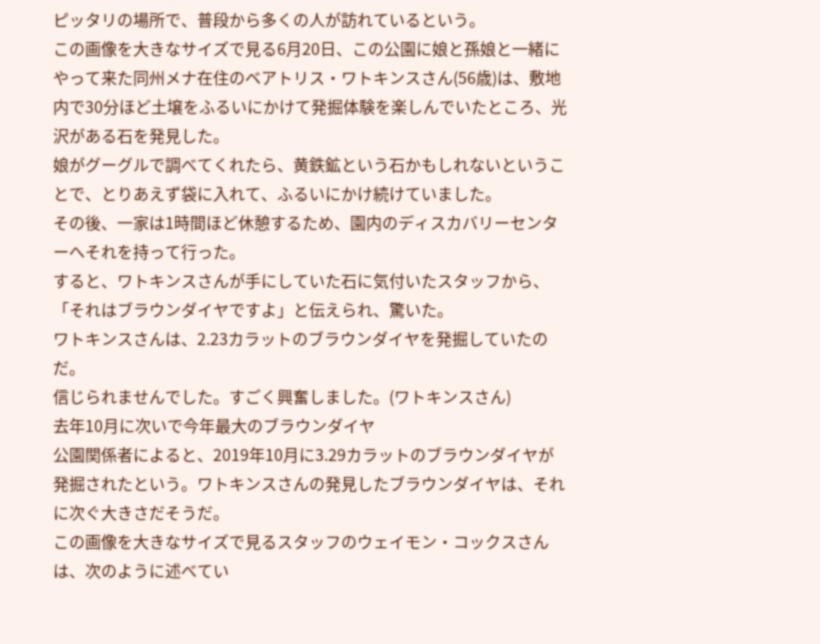ピッタリの場所で、普段から多くの人が訪れているという。
この画像を大きなサイズで見る6月20日、この公園に娘と孫娘と一緒にやって来た同州メナ在住のベアトリス・ワトキンスさん(56歳)は、敷地内で30分ほど土壌をふるいにかけて発掘体験を楽しんでいたところ、光沢がある石を発見した。
娘がグーグルで調べてくれたら、黄鉄鉱という石かもしれないということで、とりあえず袋に入れて、ふるいにかけ続けていました。
その後、一家は1時間ほど休憩するため、園内のディスカバリーセンターへそれを持って行った。
すると、ワトキンスさんが手にしていた石に気付いたスタッフから、「それはブラウンダイヤですよ」と伝えられ、驚いた。
ワトキンスさんは、2.23カラットのブラウンダイヤを発掘していたのだ。
信じられませんでした。すごく興奮しました。(ワトキンスさん)
去年10月に次いで今年最大のブラウンダイヤ
公園関係者によると、2019年10月に3.29カラットのブラウンダイヤが発掘されたという。ワトキンスさんの発見したブラウンダイヤは、それに次ぐ大きさだそうだ。
この画像を大きなサイズで見るスタッフのウェイモン・コックスさんは、次のように述べてい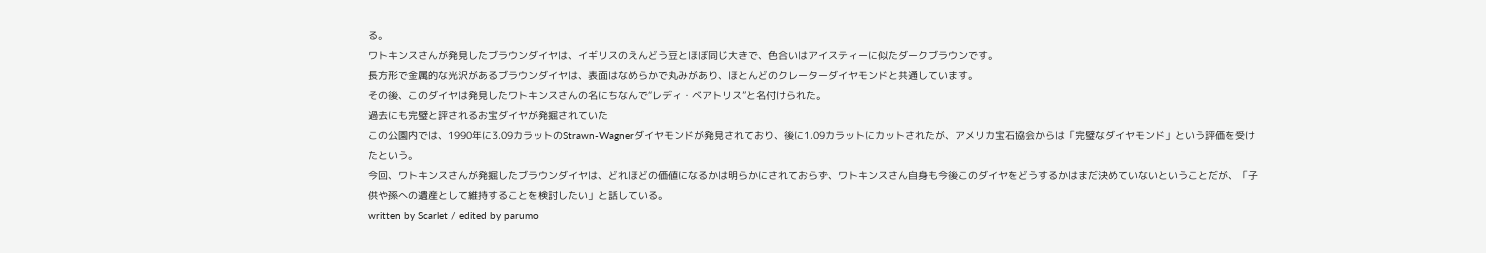る。
ワトキンスさんが発見したブラウンダイヤは、イギリスのえんどう豆とほぼ同じ大きで、色合いはアイスティーに似たダークブラウンです。
長方形で金属的な光沢があるブラウンダイヤは、表面はなめらかで丸みがあり、ほとんどのクレーターダイヤモンドと共通しています。
その後、このダイヤは発見したワトキンスさんの名にちなんで“レディ・ベアトリス”と名付けられた。
過去にも完璧と評されるお宝ダイヤが発掘されていた
この公園内では、1990年に3.09カラットのStrawn-Wagnerダイヤモンドが発見されており、後に1.09カラットにカットされたが、アメリカ宝石協会からは「完璧なダイヤモンド」という評価を受けたという。
今回、ワトキンスさんが発掘したブラウンダイヤは、どれほどの価値になるかは明らかにされておらず、ワトキンスさん自身も今後このダイヤをどうするかはまだ決めていないということだが、「子供や孫への遺産として維持することを検討したい」と話している。
written by Scarlet / edited by parumo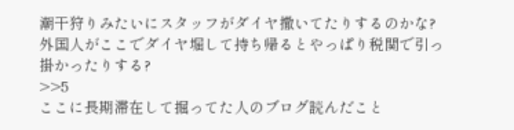潮干狩りみたいにスタッフがダイヤ撒いてたりするのかな?
外国人がここでダイヤ堀して持ち帰るとやっぱり税関で引っ掛かったりする?
>>5
ここに長期滞在して掘ってた人のブログ読んだこと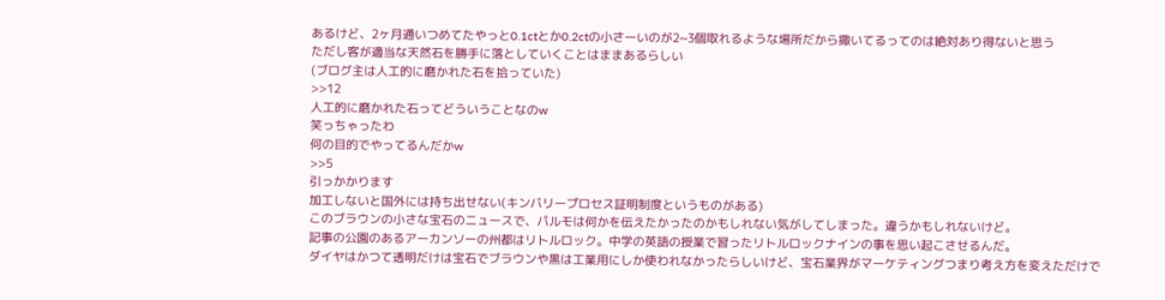あるけど、2ヶ月通いつめてたやっと0.1ctとか0.2ctの小さーいのが2~3個取れるような場所だから撒いてるってのは絶対あり得ないと思う
ただし客が適当な天然石を勝手に落としていくことはままあるらしい
(ブログ主は人工的に磨かれた石を拾っていた)
>>12
人工的に磨かれた石ってどういうことなのw
笑っちゃったわ
何の目的でやってるんだかw
>>5
引っかかります
加工しないと国外には持ち出せない(キンバリープロセス証明制度というものがある)
このブラウンの小さな宝石のニュースで、パルモは何かを伝えたかったのかもしれない気がしてしまった。違うかもしれないけど。
記事の公園のあるアーカンソーの州都はリトルロック。中学の英語の授業で習ったリトルロックナインの事を思い起こさせるんだ。
ダイヤはかつて透明だけは宝石でブラウンや黒は工業用にしか使われなかったらしいけど、宝石業界がマーケティングつまり考え方を変えただけで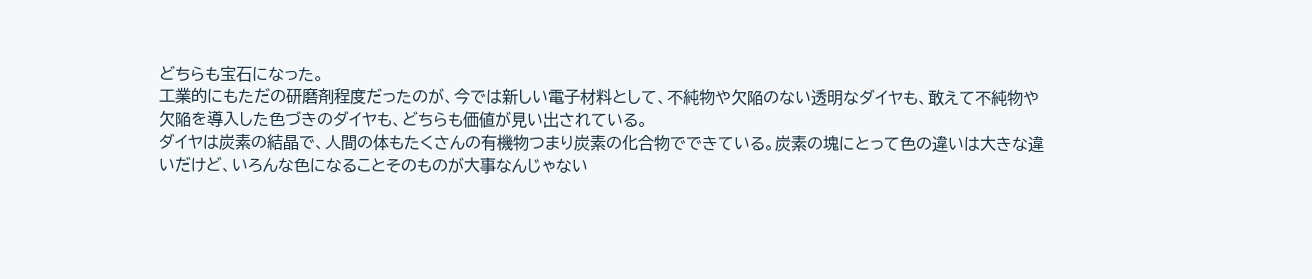どちらも宝石になった。
工業的にもただの研磨剤程度だったのが、今では新しい電子材料として、不純物や欠陥のない透明なダイヤも、敢えて不純物や欠陥を導入した色づきのダイヤも、どちらも価値が見い出されている。
ダイヤは炭素の結晶で、人間の体もたくさんの有機物つまり炭素の化合物でできている。炭素の塊にとって色の違いは大きな違いだけど、いろんな色になることそのものが大事なんじゃない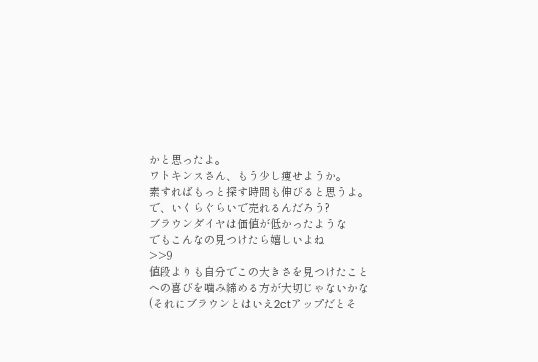かと思ったよ。
ワトキンスさん、もう少し痩せようか。
素すればもっと探す時間も伸びると思うよ。
で、いくらぐらいで売れるんだろう?
ブラウンダイヤは価値が低かったような
でもこんなの見つけたら嬉しいよね
>>9
値段よりも自分でこの大きさを見つけたことへの喜びを噛み締める方が大切じゃないかな
(それにブラウンとはいえ2ctアップだとそ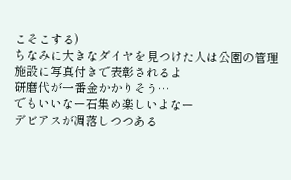こそこする)
ちなみに大きなダイヤを見つけた人は公園の管理施設に写真付きで表彰されるよ
研磨代が一番金かかりそう…
でもいいなー石集め楽しいよなー
デビアスが凋落しつつある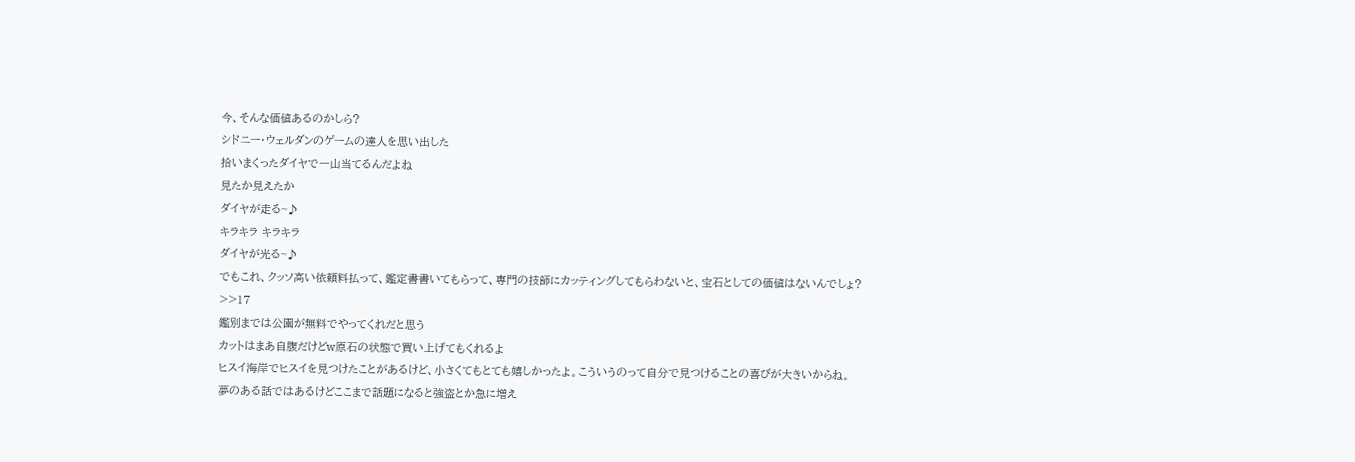今、そんな価値あるのかしら?
シドニー・ウェルダンのゲームの達人を思い出した
拾いまくったダイヤで一山当てるんだよね
見たか見えたか
ダイヤが走る~♪
キラキラ キラキラ
ダイヤが光る~♪
でもこれ、クッソ高い依頼料払って、鑑定書書いてもらって、専門の技師にカッティングしてもらわないと、宝石としての価値はないんでしょ?
>>17
鑑別までは公園が無料でやってくれだと思う
カットはまあ自腹だけどw原石の状態で買い上げてもくれるよ
ヒスイ海岸でヒスイを見つけたことがあるけど、小さくてもとても嬉しかったよ。こういうのって自分で見つけることの喜びが大きいからね。
夢のある話ではあるけどここまで話題になると強盗とか急に増え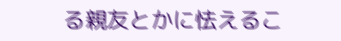る親友とかに怯えるこ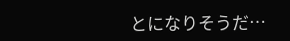とになりそうだ…